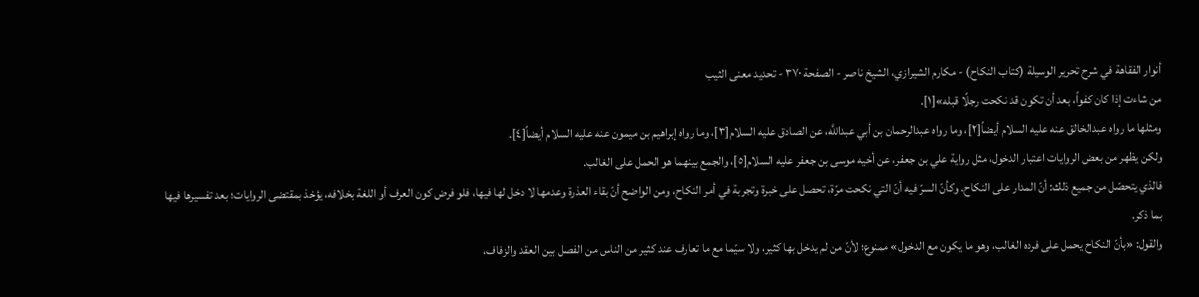أنوار الفقاهة في شرح تحرير الوسيلة (كتاب النكاح) - مكارم الشيرازي، الشيخ ناصر - الصفحة ٣٧٠ - تحديد معنى الثيب
من شاءت إذا كان كفواً، بعد أن تكون قد نكحت رجلًا قبله»[١].
ومثلها ما رواه عبدالخالق عنه عليه السلام أيضاً[٢]، وما رواه عبدالرحمان بن أبي عبداللَّه، عن الصادق عليه السلام[٣]، وما رواه إبراهيم بن ميمون عنه عليه السلام أيضاً[٤].
ولكن يظهر من بعض الروايات اعتبار الدخول، مثل رواية علي بن جعفر، عن أخيه موسى بن جعفر عليه السلام[٥]، والجمع بينهما هو الحمل على الغالب.
فالذي يتحصّل من جميع ذلك: أنّ المدار على النكاح. وكأنّ السرّ فيه أنّ التي نكحت مرّة، تحصل على خبرة وتجربة في أمر النكاح، ومن الواضح أنّ بقاء العذرة وعدمها لا دخل لها فيها، فلو فرض كون العرف أو اللغة بخلافه، يؤخذ بمقتضى الروايات؛ بعد تفسيرها فيها بما ذكر.
والقول: «بأنّ النكاح يحمل على فرده الغالب، وهو ما يكون مع الدخول» ممنوع؛ لأنّ من لم يدخل بها كثير، ولا سيّما مع ما تعارف عند كثير من الناس من الفصل بين العقد والزفاف،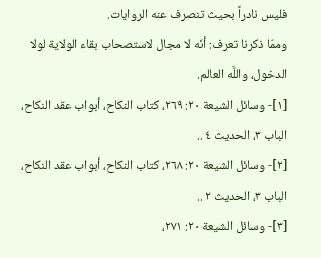فليس نادراً بحيث تنصرف عنه الروايات.
وممّا ذكرنا تعرف: أنّه لا مجال لاستصحاب بقاء الولاية لولا الدخول، واللَّه العالم.
[١]- وسائل الشيعة ٢٠: ٢٦٩، كتاب النكاح، أبواب عقد النكاح، الباب ٣، الحديث ٤ ..
[٢]- وسائل الشيعة ٢٠: ٢٦٨، كتاب النكاح، أبواب عقد النكاح، الباب ٣، الحديث ٢ ..
[٣]- وسائل الشيعة ٢٠: ٢٧١،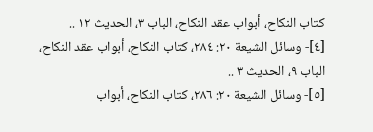كتاب النكاح، أبواب عقد النكاح، الباب ٣، الحديث ١٢ ..
[٤]- وسائل الشيعة ٢٠: ٢٨٤، كتاب النكاح، أبواب عقد النكاح، الباب ٩، الحديث ٣ ..
[٥]- وسائل الشيعة ٢٠: ٢٨٦، كتاب النكاح، أبواب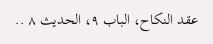عقد النكاح، الباب ٩، الحديث ٨ ..